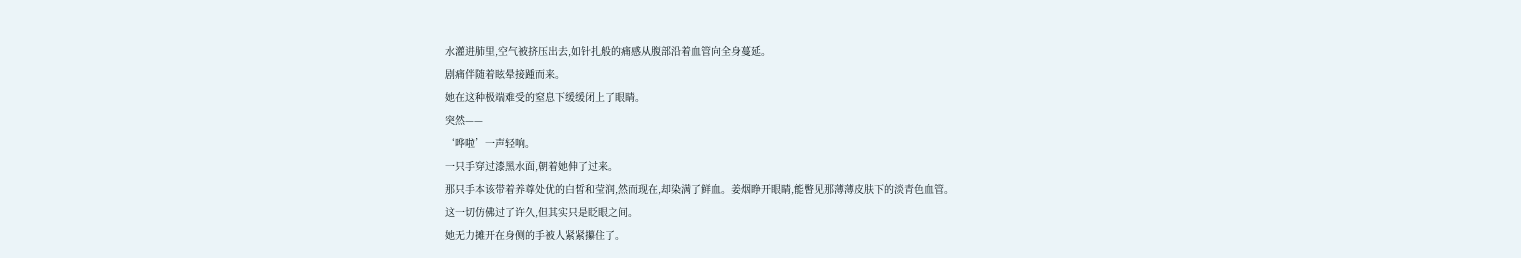水灌进肺里,空气被挤压出去,如针扎般的痛感从腹部沿着血管向全身蔓延。
剧痛伴随着眩晕接踵而来。
她在这种极端难受的窒息下缓缓闭上了眼睛。
突然——
‘哗啦’一声轻响。
一只手穿过漆黑水面,朝着她伸了过来。
那只手本该带着养尊处优的白皙和莹润,然而现在,却染满了鲜血。姜烟睁开眼睛,能瞥见那薄薄皮肤下的淡青色血管。
这一切仿佛过了许久,但其实只是眨眼之间。
她无力摊开在身侧的手被人紧紧攥住了。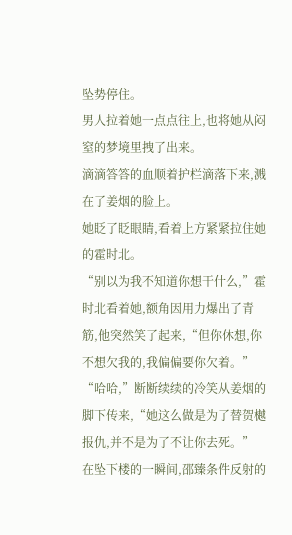坠势停住。
男人拉着她一点点往上,也将她从闷窒的梦境里拽了出来。
滴滴答答的血顺着护栏滴落下来,溅在了姜烟的脸上。
她眨了眨眼睛,看着上方紧紧拉住她的霍时北。
“别以为我不知道你想干什么,”霍时北看着她,额角因用力爆出了青筋,他突然笑了起来,“但你休想,你不想欠我的,我偏偏要你欠着。”
“哈哈,”断断续续的冷笑从姜烟的脚下传来,“她这么做是为了替贺樾报仇,并不是为了不让你去死。”
在坠下楼的一瞬间,邵臻条件反射的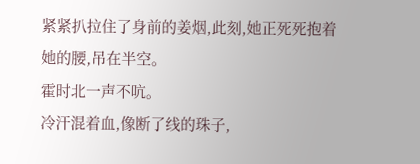紧紧扒拉住了身前的姜烟,此刻,她正死死抱着她的腰,吊在半空。
霍时北一声不吭。
冷汗混着血,像断了线的珠子,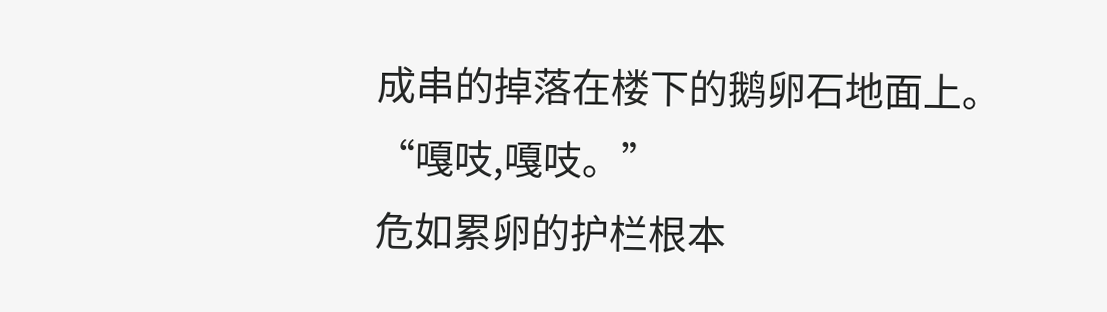成串的掉落在楼下的鹅卵石地面上。
“嘎吱,嘎吱。”
危如累卵的护栏根本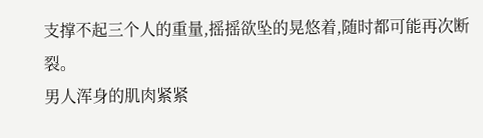支撑不起三个人的重量,摇摇欲坠的晃悠着,随时都可能再次断裂。
男人浑身的肌肉紧紧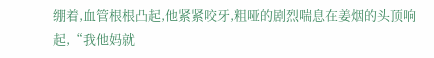绷着,血管根根凸起,他紧紧咬牙,粗哑的剧烈喘息在姜烟的头顶响起,“我他妈就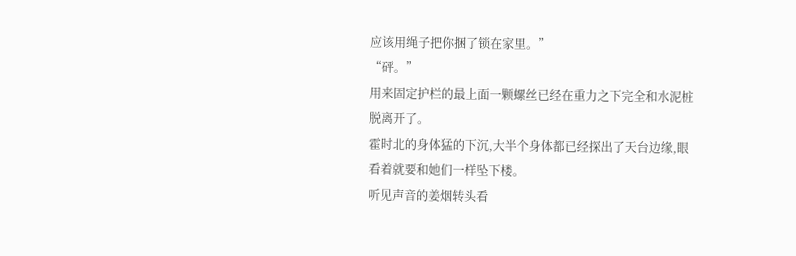应该用绳子把你捆了锁在家里。”
“砰。”
用来固定护栏的最上面一颗螺丝已经在重力之下完全和水泥桩脱离开了。
霍时北的身体猛的下沉,大半个身体都已经探出了天台边缘,眼看着就要和她们一样坠下楼。
听见声音的姜烟转头看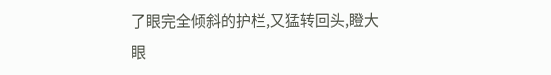了眼完全倾斜的护栏,又猛转回头,瞪大眼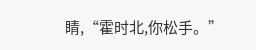睛,“霍时北,你松手。”